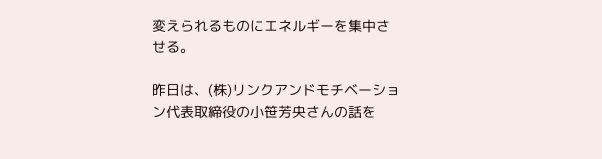変えられるものにエネルギーを集中させる。

昨日は、(株)リンクアンドモチベーション代表取締役の小笹芳央さんの話を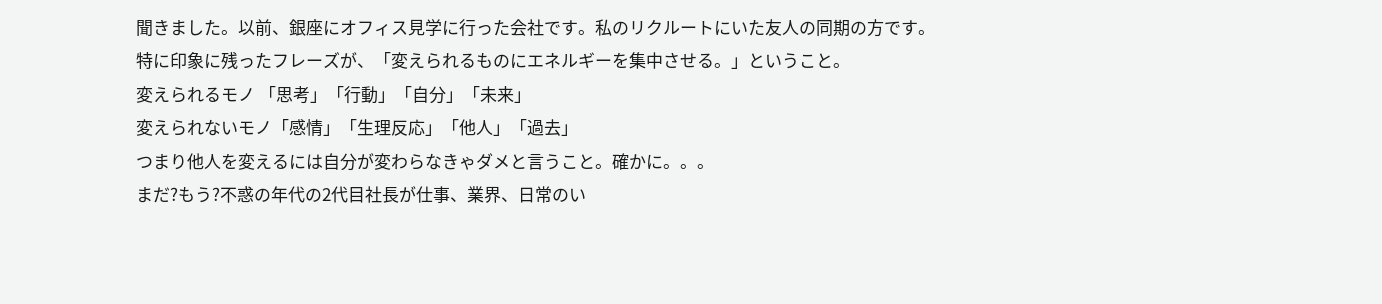聞きました。以前、銀座にオフィス見学に行った会社です。私のリクルートにいた友人の同期の方です。
特に印象に残ったフレーズが、「変えられるものにエネルギーを集中させる。」ということ。
変えられるモノ 「思考」「行動」「自分」「未来」
変えられないモノ「感情」「生理反応」「他人」「過去」
つまり他人を変えるには自分が変わらなきゃダメと言うこと。確かに。。。
まだ?もう?不惑の年代の2代目社長が仕事、業界、日常のい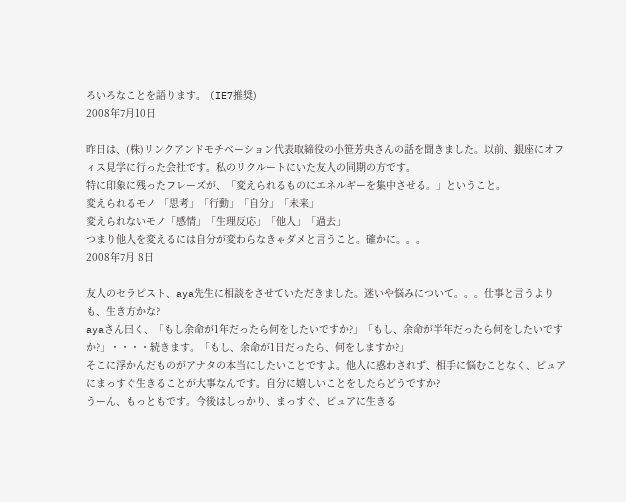ろいろなことを語ります。 (IE7推奨)
2008年7月10日

昨日は、(株)リンクアンドモチベーション代表取締役の小笹芳央さんの話を聞きました。以前、銀座にオフィス見学に行った会社です。私のリクルートにいた友人の同期の方です。
特に印象に残ったフレーズが、「変えられるものにエネルギーを集中させる。」ということ。
変えられるモノ 「思考」「行動」「自分」「未来」
変えられないモノ「感情」「生理反応」「他人」「過去」
つまり他人を変えるには自分が変わらなきゃダメと言うこと。確かに。。。
2008年7月 8日

友人のセラピスト、aya先生に相談をさせていただきました。迷いや悩みについて。。。仕事と言うよりも、生き方かな?
ayaさん曰く、「もし余命が1年だったら何をしたいですか?」「もし、余命が半年だったら何をしたいですか?」・・・・続きます。「もし、余命が1日だったら、何をしますか?」
そこに浮かんだものがアナタの本当にしたいことですよ。他人に惑わされず、相手に悩むことなく、ピュアにまっすぐ生きることが大事なんです。自分に嬉しいことをしたらどうですか?
うーん、もっともです。今後はしっかり、まっすぐ、ピュアに生きる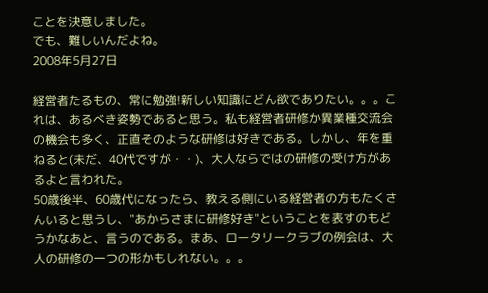ことを決意しました。
でも、難しいんだよね。
2008年5月27日

経営者たるもの、常に勉強!新しい知識にどん欲でありたい。。。これは、あるべき姿勢であると思う。私も経営者研修か異業種交流会の機会も多く、正直そのような研修は好きである。しかし、年を重ねると(未だ、40代ですが・・)、大人ならではの研修の受け方があるよと言われた。
50歳後半、60歳代になったら、教える側にいる経営者の方もたくさんいると思うし、"あからさまに研修好き"ということを表すのもどうかなあと、言うのである。まあ、ロータリークラブの例会は、大人の研修の一つの形かもしれない。。。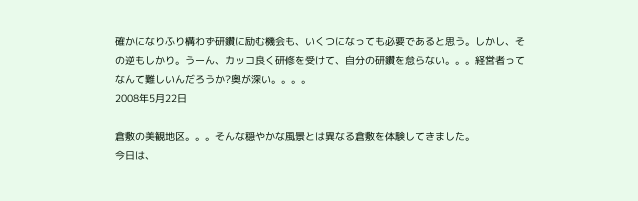確かになりふり構わず研鑽に励む機会も、いくつになっても必要であると思う。しかし、その逆もしかり。うーん、カッコ良く研修を受けて、自分の研鑽を怠らない。。。経営者ってなんて難しいんだろうか?奥が深い。。。。
2008年5月22日

倉敷の美観地区。。。そんな穏やかな風景とは異なる倉敷を体験してきました。
今日は、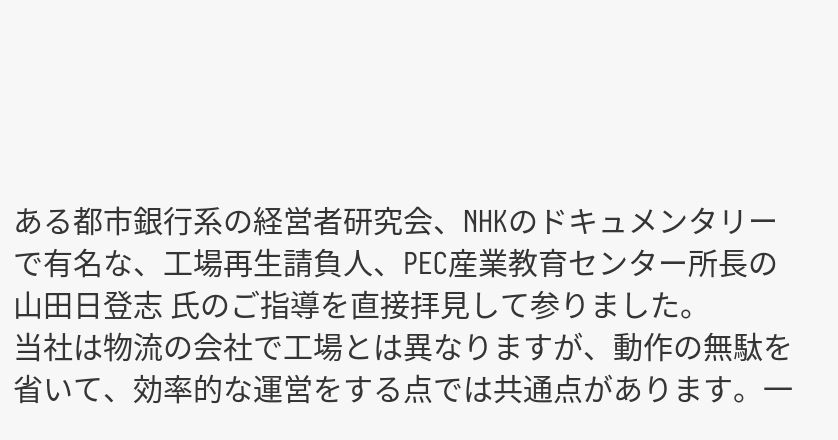ある都市銀行系の経営者研究会、NHKのドキュメンタリーで有名な、工場再生請負人、PEC産業教育センター所長の山田日登志 氏のご指導を直接拝見して参りました。
当社は物流の会社で工場とは異なりますが、動作の無駄を省いて、効率的な運営をする点では共通点があります。一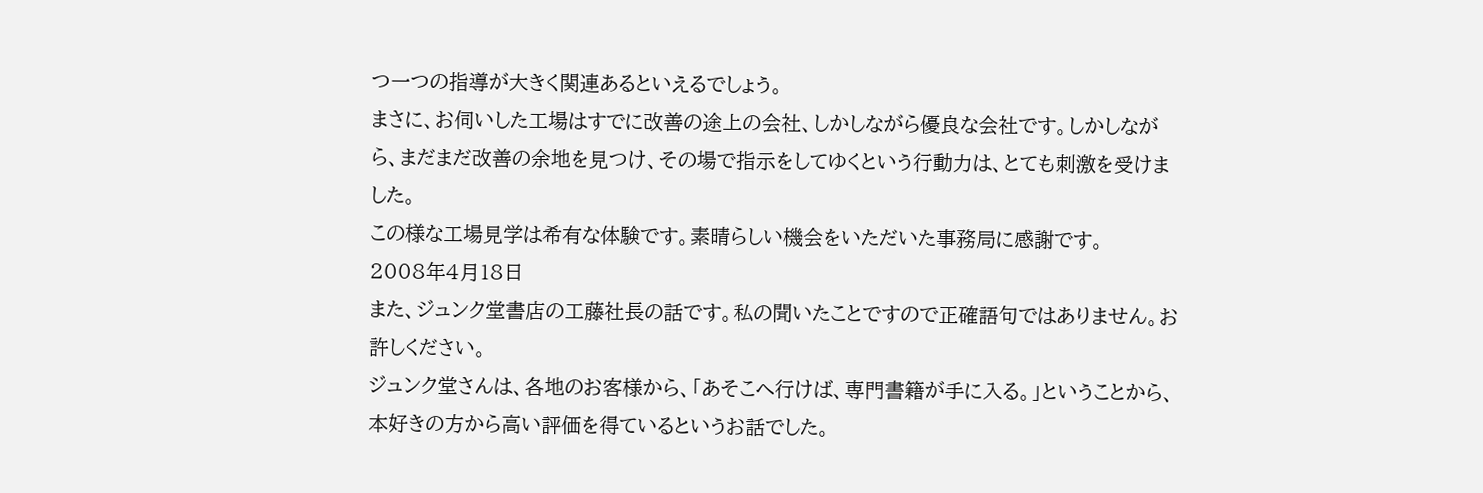つ一つの指導が大きく関連あるといえるでしょう。
まさに、お伺いした工場はすでに改善の途上の会社、しかしながら優良な会社です。しかしながら、まだまだ改善の余地を見つけ、その場で指示をしてゆくという行動力は、とても刺激を受けました。
この様な工場見学は希有な体験です。素晴らしい機会をいただいた事務局に感謝です。
2008年4月18日
また、ジュンク堂書店の工藤社長の話です。私の聞いたことですので正確語句ではありません。お許しください。
ジュンク堂さんは、各地のお客様から、「あそこへ行けば、専門書籍が手に入る。」ということから、本好きの方から高い評価を得ているというお話でした。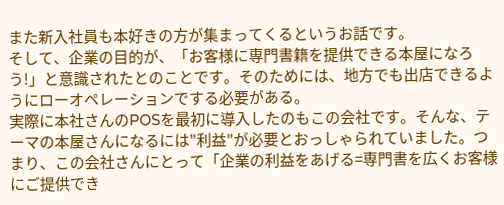また新入社員も本好きの方が集まってくるというお話です。
そして、企業の目的が、「お客様に専門書籍を提供できる本屋になろう!」と意識されたとのことです。そのためには、地方でも出店できるようにローオペレーションでする必要がある。
実際に本社さんのPOSを最初に導入したのもこの会社です。そんな、テーマの本屋さんになるには"利益"が必要とおっしゃられていました。つまり、この会社さんにとって「企業の利益をあげる=専門書を広くお客様にご提供でき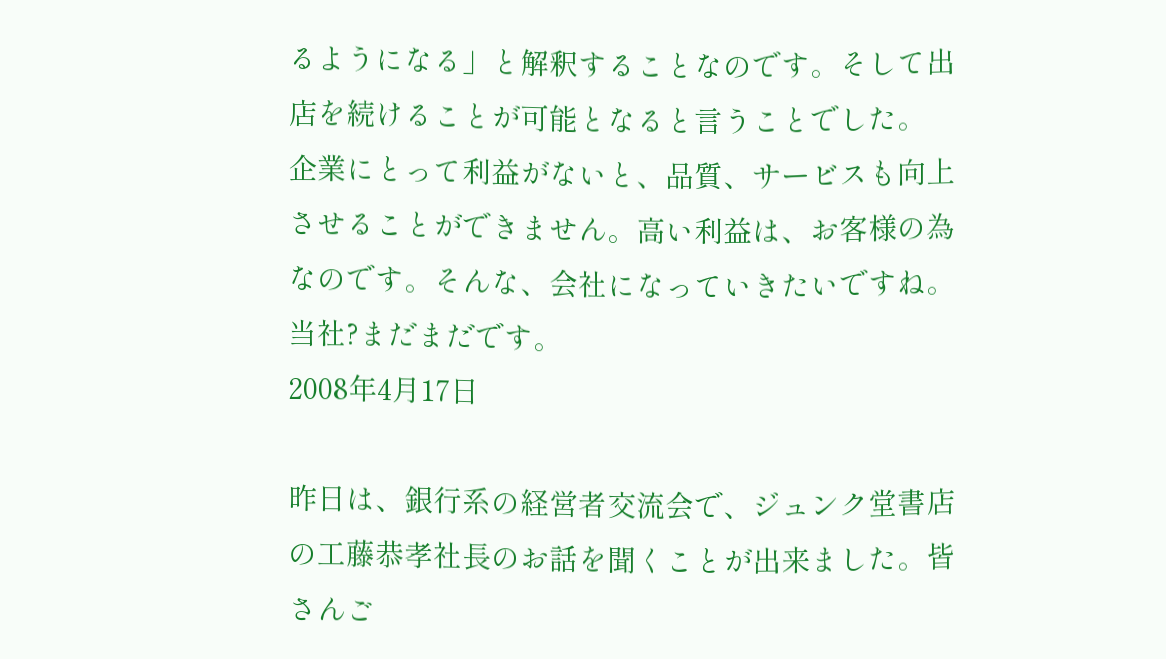るようになる」と解釈することなのです。そして出店を続けることが可能となると言うことでした。
企業にとって利益がないと、品質、サービスも向上させることができません。高い利益は、お客様の為なのです。そんな、会社になっていきたいですね。当社?まだまだです。
2008年4月17日

昨日は、銀行系の経営者交流会で、ジュンク堂書店の工藤恭孝社長のお話を聞くことが出来ました。皆さんご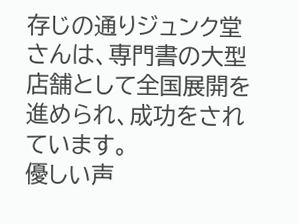存じの通りジュンク堂さんは、専門書の大型店舗として全国展開を進められ、成功をされています。
優しい声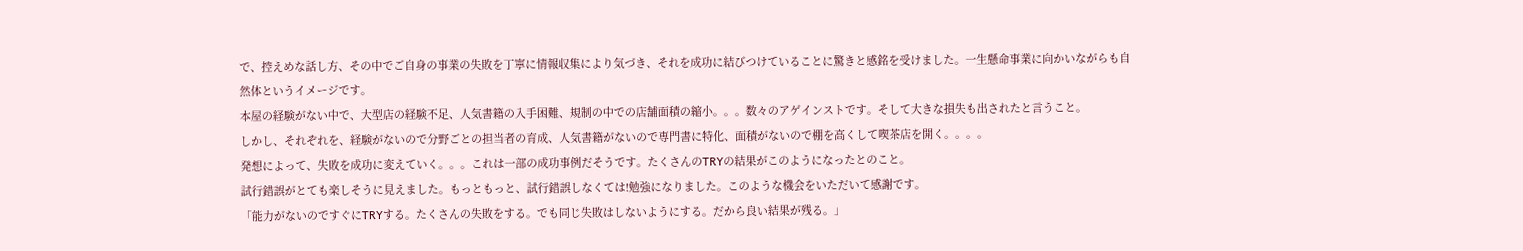で、控えめな話し方、その中でご自身の事業の失敗を丁寧に情報収集により気づき、それを成功に結びつけていることに驚きと感銘を受けました。一生懸命事業に向かいながらも自然体というイメージです。
本屋の経験がない中で、大型店の経験不足、人気書籍の入手困難、規制の中での店舗面積の縮小。。。数々のアゲインストです。そして大きな損失も出されたと言うこと。
しかし、それぞれを、経験がないので分野ごとの担当者の育成、人気書籍がないので専門書に特化、面積がないので棚を高くして喫茶店を開く。。。。
発想によって、失敗を成功に変えていく。。。これは一部の成功事例だそうです。たくさんのTRYの結果がこのようになったとのこと。
試行錯誤がとても楽しそうに見えました。もっともっと、試行錯誤しなくては!勉強になりました。このような機会をいただいて感謝です。
「能力がないのですぐにTRYする。たくさんの失敗をする。でも同じ失敗はしないようにする。だから良い結果が残る。」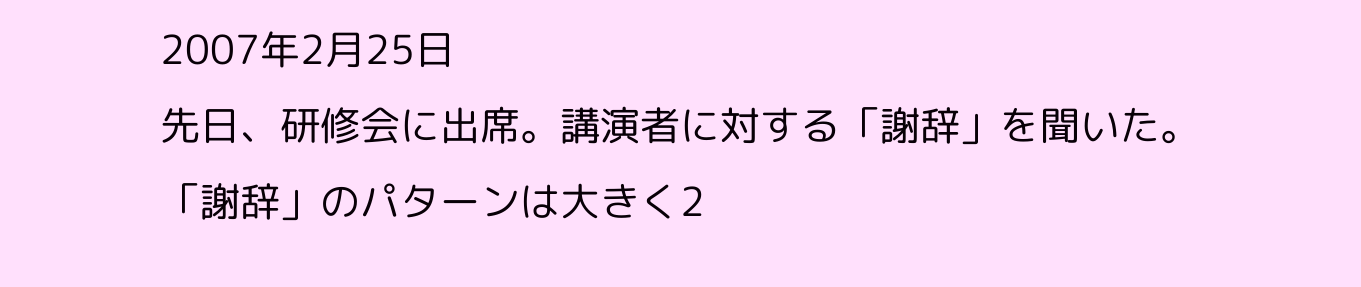2007年2月25日
先日、研修会に出席。講演者に対する「謝辞」を聞いた。
「謝辞」のパターンは大きく2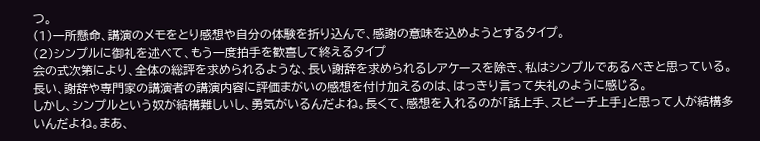つ。
(1)一所懸命、講演のメモをとり感想や自分の体験を折り込んで、感謝の意味を込めようとするタイプ。
(2)シンプルに御礼を述べて、もう一度拍手を歓喜して終えるタイプ
会の式次第により、全体の総評を求められるような、長い謝辞を求められるレアケースを除き、私はシンプルであるべきと思っている。長い、謝辞や専門家の講演者の講演内容に評価まがいの感想を付け加えるのは、はっきり言って失礼のように感じる。
しかし、シンプルという奴が結構難しいし、勇気がいるんだよね。長くて、感想を入れるのが「話上手、スピーチ上手」と思って人が結構多いんだよね。まあ、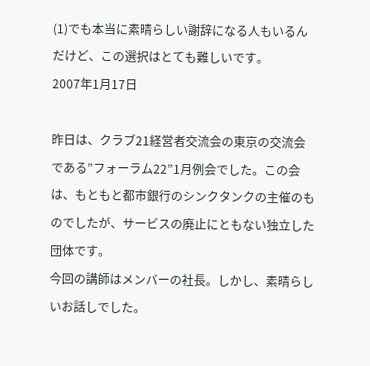(1)でも本当に素晴らしい謝辞になる人もいるんだけど、この選択はとても難しいです。
2007年1月17日

昨日は、クラブ21経営者交流会の東京の交流会である”フォーラム22”1月例会でした。この会は、もともと都市銀行のシンクタンクの主催のものでしたが、サービスの廃止にともない独立した団体です。
今回の講師はメンバーの社長。しかし、素晴らしいお話しでした。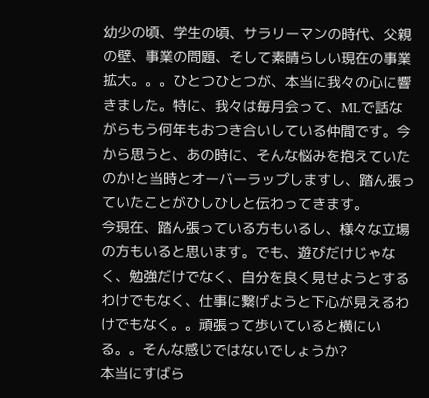幼少の頃、学生の頃、サラリーマンの時代、父親の壁、事業の問題、そして素晴らしい現在の事業拡大。。。ひとつひとつが、本当に我々の心に響きました。特に、我々は毎月会って、MLで話ながらもう何年もおつき合いしている仲間です。今から思うと、あの時に、そんな悩みを抱えていたのか!と当時とオーバーラップしますし、踏ん張っていたことがひしひしと伝わってきます。
今現在、踏ん張っている方もいるし、様々な立場の方もいると思います。でも、遊びだけじゃなく、勉強だけでなく、自分を良く見せようとするわけでもなく、仕事に繋げようと下心が見えるわけでもなく。。頑張って歩いていると横にいる。。そんな感じではないでしょうか?
本当にすばら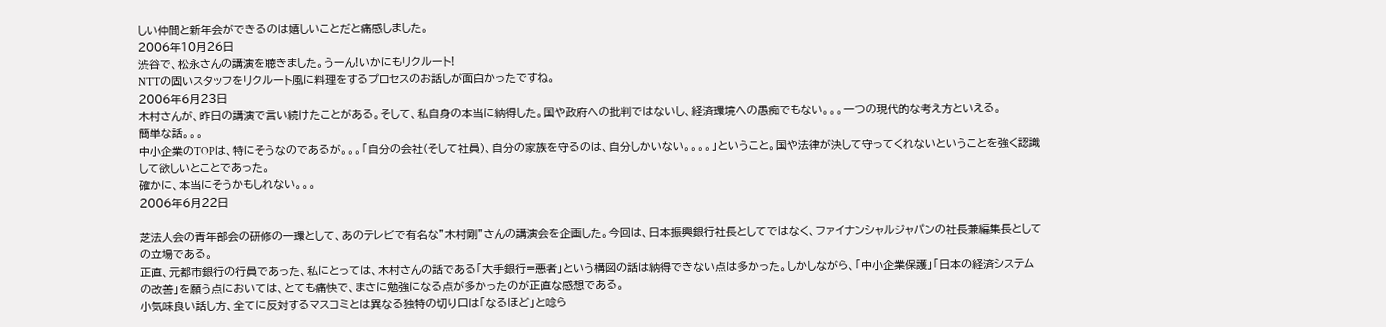しい仲間と新年会ができるのは嬉しいことだと痛感しました。
2006年10月26日
渋谷で、松永さんの講演を聴きました。うーん!いかにもリクルート!
NTTの固いスタッフをリクルート風に料理をするプロセスのお話しが面白かったですね。
2006年6月23日
木村さんが、昨日の講演で言い続けたことがある。そして、私自身の本当に納得した。国や政府への批判ではないし、経済環境への愚痴でもない。。。一つの現代的な考え方といえる。
簡単な話。。。
中小企業のTOPは、特にそうなのであるが。。。「自分の会社(そして社員)、自分の家族を守るのは、自分しかいない。。。。」ということ。国や法律が決して守ってくれないということを強く認識して欲しいとことであった。
確かに、本当にそうかもしれない。。。
2006年6月22日

芝法人会の青年部会の研修の一環として、あのテレビで有名な”木村剛”さんの講演会を企画した。今回は、日本振興銀行社長としてではなく、ファイナンシャルジャパンの社長兼編集長としての立場である。
正直、元都市銀行の行員であった、私にとっては、木村さんの話である「大手銀行=悪者」という構図の話は納得できない点は多かった。しかしながら、「中小企業保護」「日本の経済システムの改善」を願う点においては、とても痛快で、まさに勉強になる点が多かったのが正直な感想である。
小気味良い話し方、全てに反対するマスコミとは異なる独特の切り口は「なるほど」と唸ら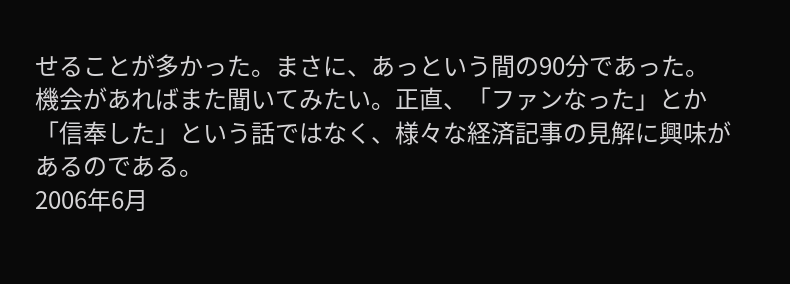せることが多かった。まさに、あっという間の90分であった。
機会があればまた聞いてみたい。正直、「ファンなった」とか「信奉した」という話ではなく、様々な経済記事の見解に興味があるのである。
2006年6月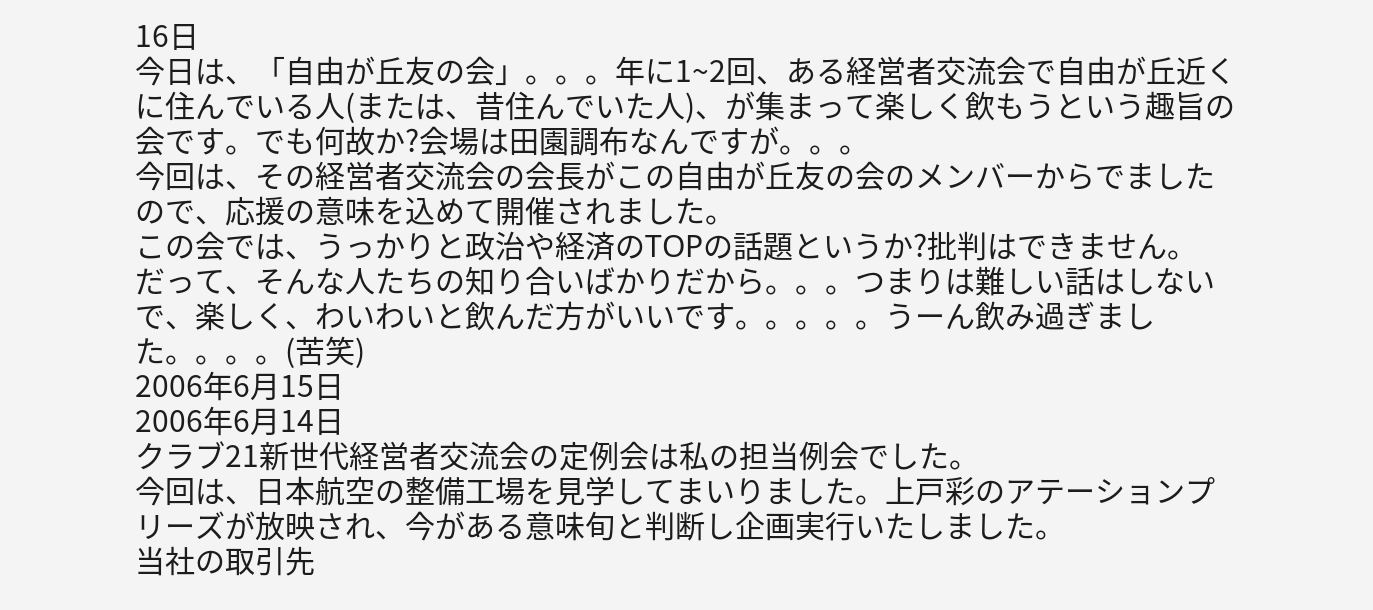16日
今日は、「自由が丘友の会」。。。年に1~2回、ある経営者交流会で自由が丘近くに住んでいる人(または、昔住んでいた人)、が集まって楽しく飲もうという趣旨の会です。でも何故か?会場は田園調布なんですが。。。
今回は、その経営者交流会の会長がこの自由が丘友の会のメンバーからでましたので、応援の意味を込めて開催されました。
この会では、うっかりと政治や経済のTOPの話題というか?批判はできません。
だって、そんな人たちの知り合いばかりだから。。。つまりは難しい話はしないで、楽しく、わいわいと飲んだ方がいいです。。。。。うーん飲み過ぎました。。。。(苦笑)
2006年6月15日
2006年6月14日
クラブ21新世代経営者交流会の定例会は私の担当例会でした。
今回は、日本航空の整備工場を見学してまいりました。上戸彩のアテーションプリーズが放映され、今がある意味旬と判断し企画実行いたしました。
当社の取引先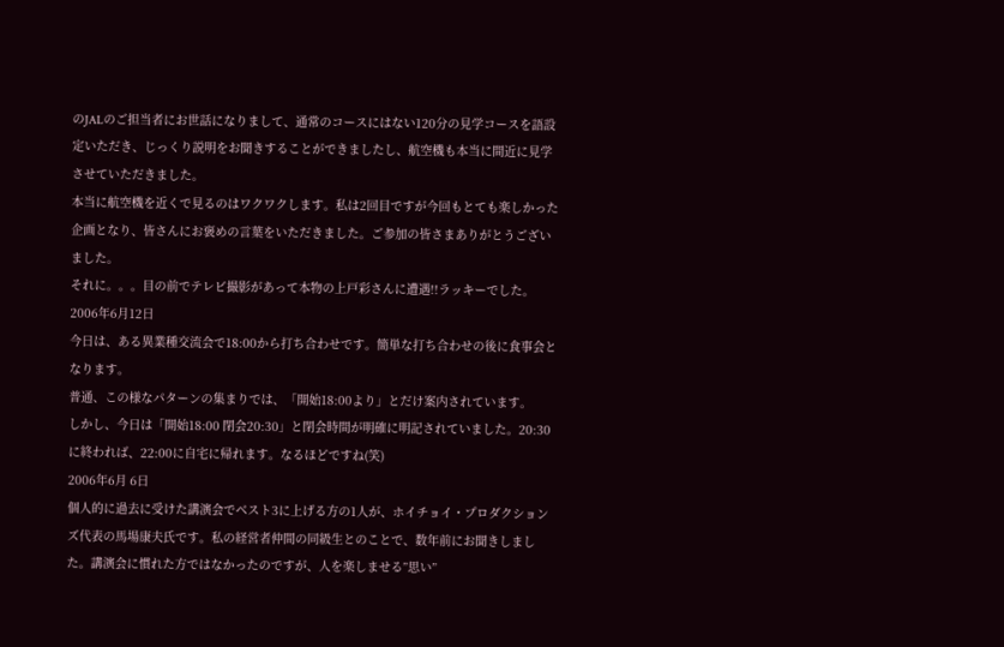のJALのご担当者にお世話になりまして、通常のコースにはない120分の見学コースを語設定いただき、じっくり説明をお聞きすることができましたし、航空機も本当に間近に見学させていただきました。
本当に航空機を近くで見るのはワクワクします。私は2回目ですが今回もとても楽しかった企画となり、皆さんにお褒めの言葉をいただきました。ご参加の皆さまありがとうございました。
それに。。。目の前でテレビ撮影があって本物の上戸彩さんに遭遇!!ラッキーでした。
2006年6月12日
今日は、ある異業種交流会で18:00から打ち合わせです。簡単な打ち合わせの後に食事会となります。
普通、この様なパターンの集まりでは、「開始18:00より」とだけ案内されています。
しかし、今日は「開始18:00 閉会20:30」と閉会時間が明確に明記されていました。20:30に終われば、22:00に自宅に帰れます。なるほどですね(笑)
2006年6月 6日
個人的に過去に受けた講演会でベスト3に上げる方の1人が、ホイチョイ・プロダクションズ代表の馬場康夫氏です。私の経営者仲間の同級生とのことで、数年前にお聞きしました。講演会に慣れた方ではなかったのですが、人を楽しませる”思い”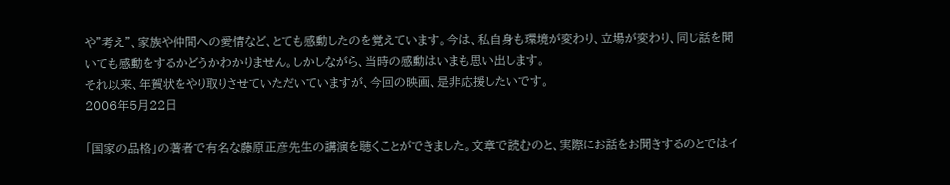や”考え”、家族や仲間への愛情など、とても感動したのを覚えています。今は、私自身も環境が変わり、立場が変わり、同じ話を聞いても感動をするかどうかわかりません。しかしながら、当時の感動はいまも思い出します。
それ以来、年賀状をやり取りさせていただいていますが、今回の映画、是非応援したいです。
2006年5月22日

「国家の品格」の著者で有名な藤原正彦先生の講演を聴くことができました。文章で読むのと、実際にお話をお聞きするのとではイ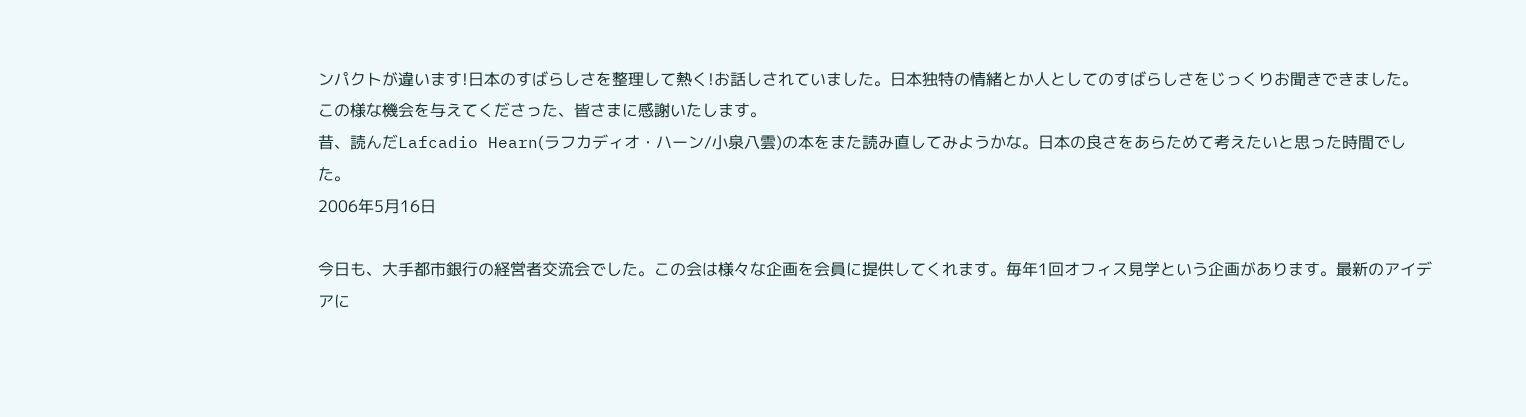ンパクトが違います!日本のすばらしさを整理して熱く!お話しされていました。日本独特の情緒とか人としてのすばらしさをじっくりお聞きできました。この様な機会を与えてくださった、皆さまに感謝いたします。
昔、読んだLafcadio Hearn(ラフカディオ・ハーン/小泉八雲)の本をまた読み直してみようかな。日本の良さをあらためて考えたいと思った時間でした。
2006年5月16日

今日も、大手都市銀行の経営者交流会でした。この会は様々な企画を会員に提供してくれます。毎年1回オフィス見学という企画があります。最新のアイデアに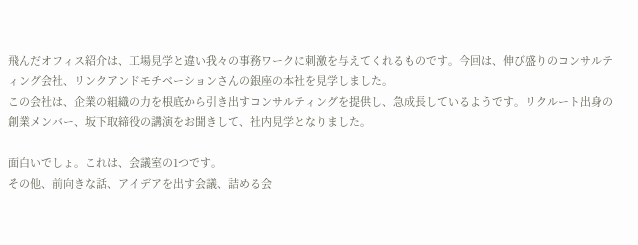飛んだオフィス紹介は、工場見学と違い我々の事務ワークに刺激を与えてくれるものです。今回は、伸び盛りのコンサルティング会社、リンクアンドモチベーションさんの銀座の本社を見学しました。
この会社は、企業の組織の力を根底から引き出すコンサルティングを提供し、急成長しているようです。リクルート出身の創業メンバー、坂下取締役の講演をお聞きして、社内見学となりました。

面白いでしょ。これは、会議室の1つです。
その他、前向きな話、アイデアを出す会議、詰める会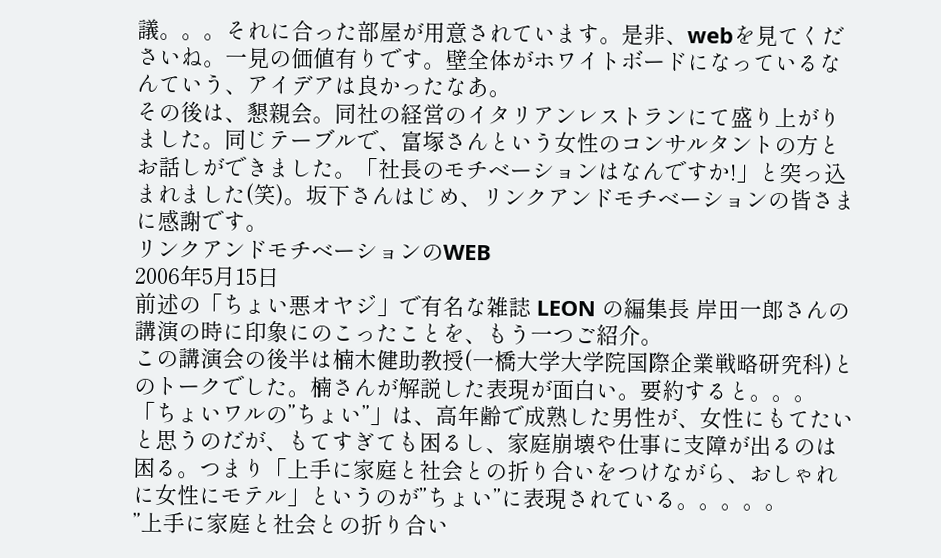議。。。それに合った部屋が用意されています。是非、webを見てくださいね。一見の価値有りです。壁全体がホワイトボードになっているなんていう、アイデアは良かったなあ。
その後は、懇親会。同社の経営のイタリアンレストランにて盛り上がりました。同じテーブルで、富塚さんという女性のコンサルタントの方とお話しができました。「社長のモチベーションはなんですか!」と突っ込まれました(笑)。坂下さんはじめ、リンクアンドモチベーションの皆さまに感謝です。
リンクアンドモチベーションのWEB
2006年5月15日
前述の「ちょい悪オヤジ」で有名な雑誌 LEON の編集長 岸田一郎さんの講演の時に印象にのこったことを、もう一つご紹介。
この講演会の後半は楠木健助教授(一橋大学大学院国際企業戦略研究科)とのトークでした。楠さんが解説した表現が面白い。要約すると。。。
「ちょいワルの”ちょい”」は、高年齢で成熟した男性が、女性にもてたいと思うのだが、もてすぎても困るし、家庭崩壊や仕事に支障が出るのは困る。つまり「上手に家庭と社会との折り合いをつけながら、おしゃれに女性にモテル」というのが”ちょい”に表現されている。。。。。
”上手に家庭と社会との折り合い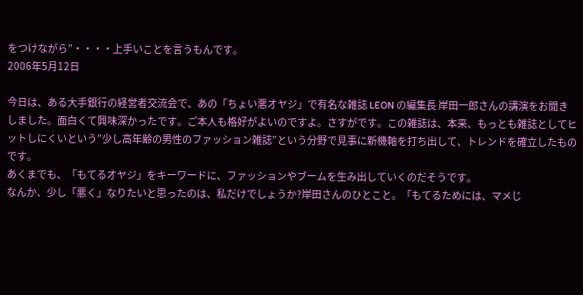をつけながら”・・・・上手いことを言うもんです。
2006年5月12日

今日は、ある大手銀行の経営者交流会で、あの「ちょい悪オヤジ」で有名な雑誌 LEON の編集長 岸田一郎さんの講演をお聞きしました。面白くて興味深かったです。ご本人も格好がよいのですよ。さすがです。この雑誌は、本来、もっとも雑誌としてヒットしにくいという”少し高年齢の男性のファッション雑誌”という分野で見事に新機軸を打ち出して、トレンドを確立したものです。
あくまでも、「もてるオヤジ」をキーワードに、ファッションやブームを生み出していくのだそうです。
なんか、少し「悪く」なりたいと思ったのは、私だけでしょうか?岸田さんのひとこと。「もてるためには、マメじ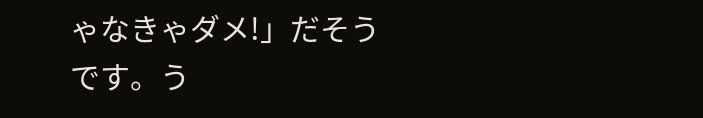ゃなきゃダメ!」だそうです。う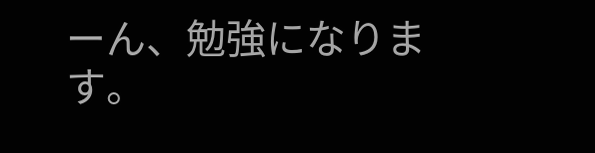ーん、勉強になります。